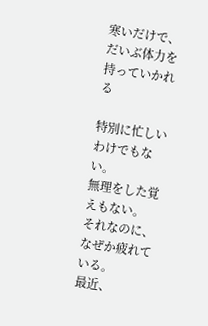寒いだけで、だいぶ体力を持っていかれる

特別に忙しいわけでもない。
無理をした覚えもない。
それなのに、
なぜか疲れている。
最近、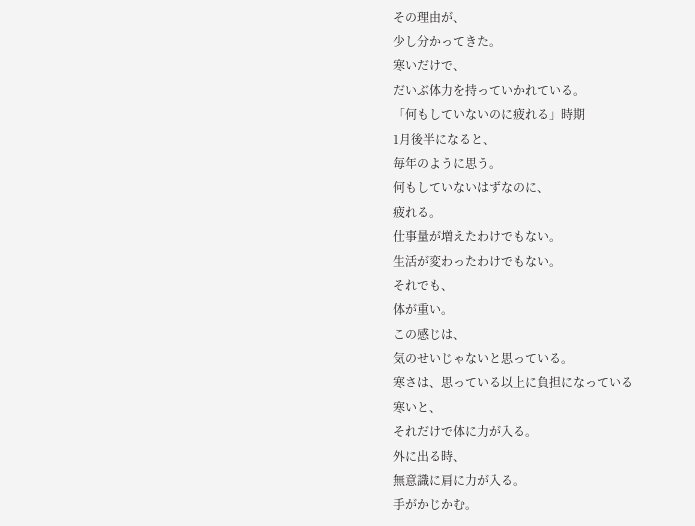その理由が、
少し分かってきた。
寒いだけで、
だいぶ体力を持っていかれている。
「何もしていないのに疲れる」時期
1月後半になると、
毎年のように思う。
何もしていないはずなのに、
疲れる。
仕事量が増えたわけでもない。
生活が変わったわけでもない。
それでも、
体が重い。
この感じは、
気のせいじゃないと思っている。
寒さは、思っている以上に負担になっている
寒いと、
それだけで体に力が入る。
外に出る時、
無意識に肩に力が入る。
手がかじかむ。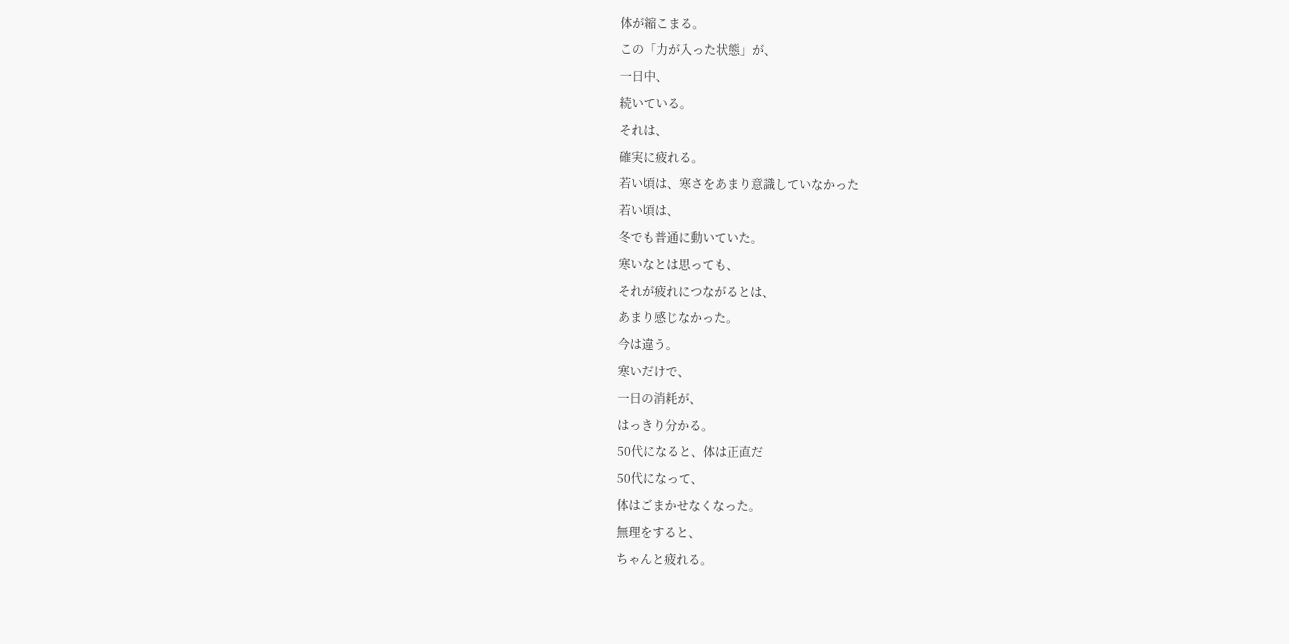体が縮こまる。
この「力が入った状態」が、
一日中、
続いている。
それは、
確実に疲れる。
若い頃は、寒さをあまり意識していなかった
若い頃は、
冬でも普通に動いていた。
寒いなとは思っても、
それが疲れにつながるとは、
あまり感じなかった。
今は違う。
寒いだけで、
一日の消耗が、
はっきり分かる。
50代になると、体は正直だ
50代になって、
体はごまかせなくなった。
無理をすると、
ちゃんと疲れる。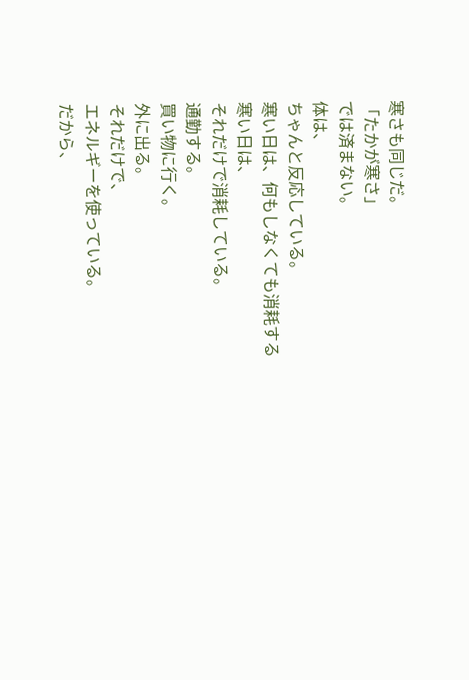寒さも同じだ。
「たかが寒さ」
では済まない。
体は、
ちゃんと反応している。
寒い日は、何もしなくても消耗する
寒い日は、
それだけで消耗している。
通勤する。
買い物に行く。
外に出る。
それだけで、
エネルギーを使っている。
だから、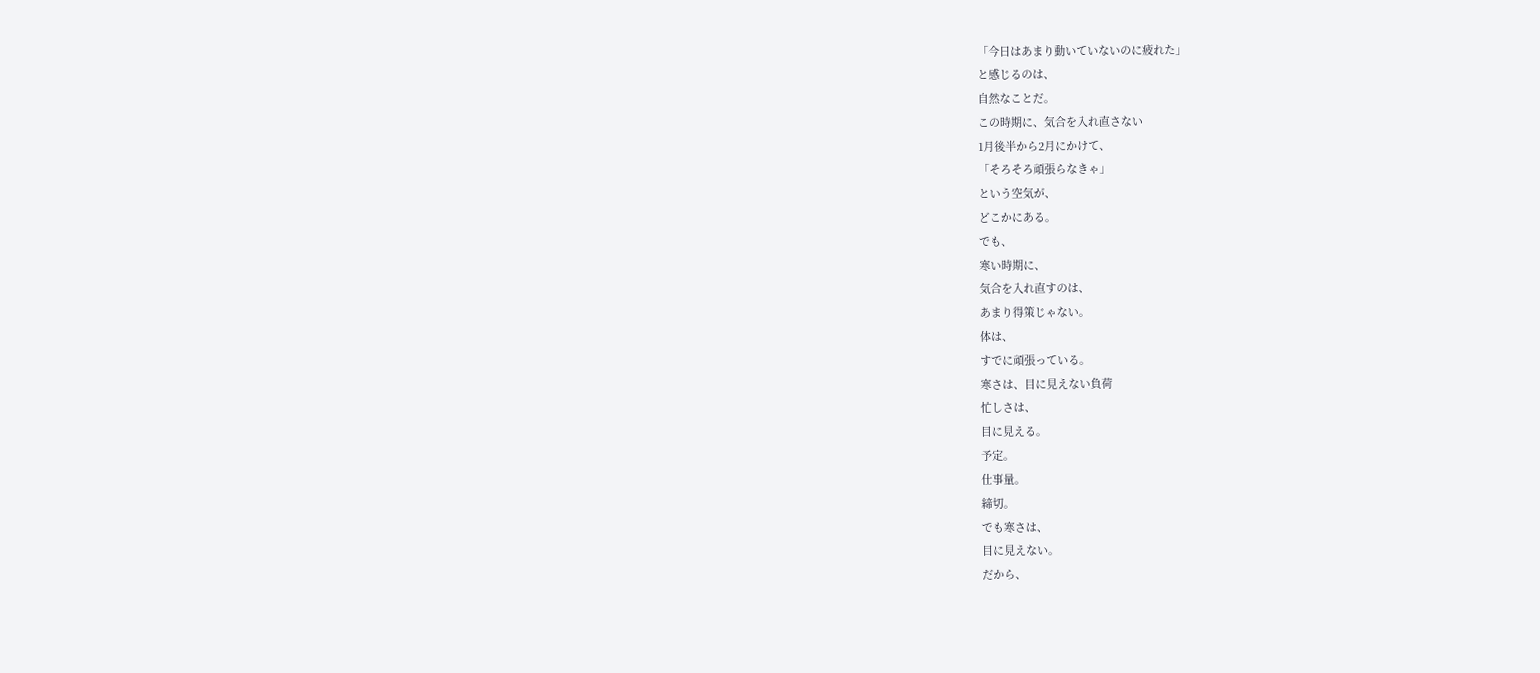「今日はあまり動いていないのに疲れた」
と感じるのは、
自然なことだ。
この時期に、気合を入れ直さない
1月後半から2月にかけて、
「そろそろ頑張らなきゃ」
という空気が、
どこかにある。
でも、
寒い時期に、
気合を入れ直すのは、
あまり得策じゃない。
体は、
すでに頑張っている。
寒さは、目に見えない負荷
忙しさは、
目に見える。
予定。
仕事量。
締切。
でも寒さは、
目に見えない。
だから、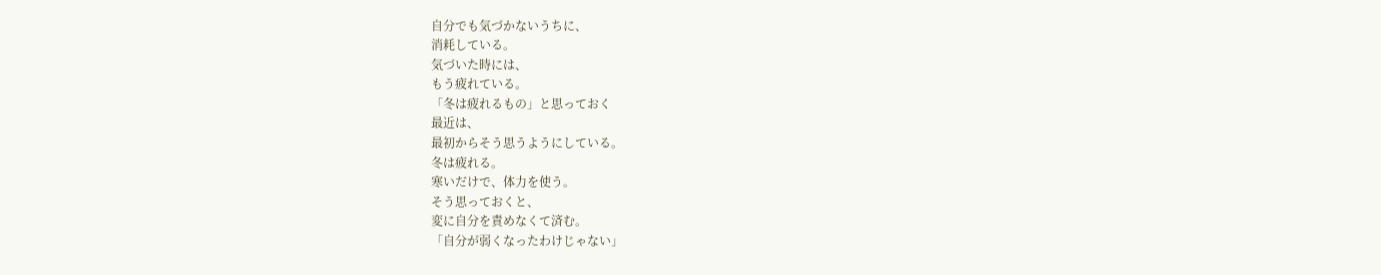自分でも気づかないうちに、
消耗している。
気づいた時には、
もう疲れている。
「冬は疲れるもの」と思っておく
最近は、
最初からそう思うようにしている。
冬は疲れる。
寒いだけで、体力を使う。
そう思っておくと、
変に自分を責めなくて済む。
「自分が弱くなったわけじゃない」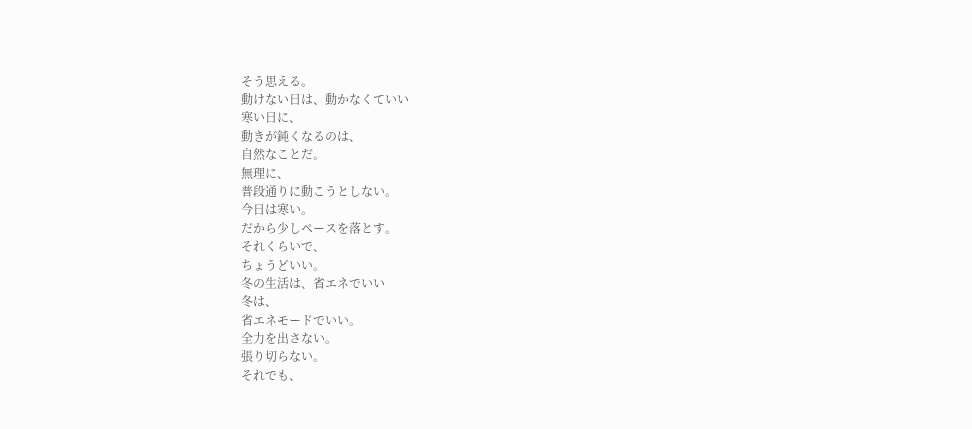そう思える。
動けない日は、動かなくていい
寒い日に、
動きが鈍くなるのは、
自然なことだ。
無理に、
普段通りに動こうとしない。
今日は寒い。
だから少しペースを落とす。
それくらいで、
ちょうどいい。
冬の生活は、省エネでいい
冬は、
省エネモードでいい。
全力を出さない。
張り切らない。
それでも、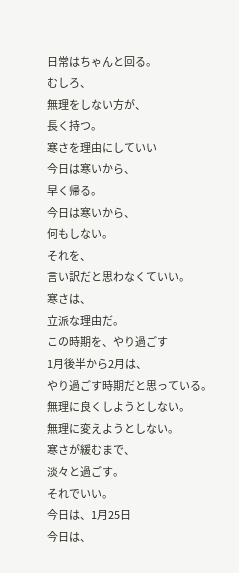日常はちゃんと回る。
むしろ、
無理をしない方が、
長く持つ。
寒さを理由にしていい
今日は寒いから、
早く帰る。
今日は寒いから、
何もしない。
それを、
言い訳だと思わなくていい。
寒さは、
立派な理由だ。
この時期を、やり過ごす
1月後半から2月は、
やり過ごす時期だと思っている。
無理に良くしようとしない。
無理に変えようとしない。
寒さが緩むまで、
淡々と過ごす。
それでいい。
今日は、1月25日
今日は、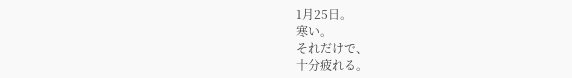1月25日。
寒い。
それだけで、
十分疲れる。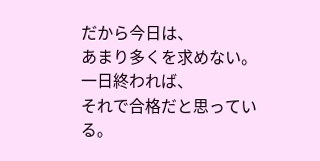だから今日は、
あまり多くを求めない。
一日終われば、
それで合格だと思っている。